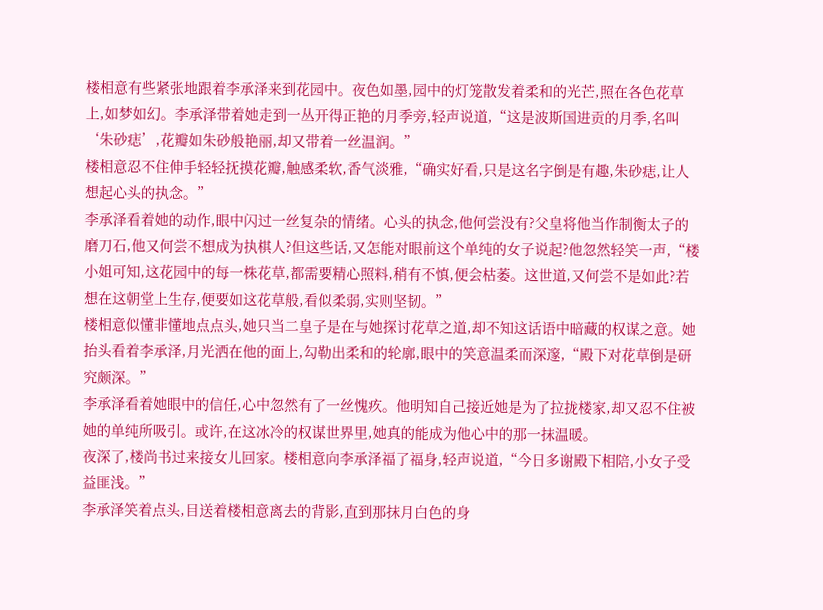楼相意有些紧张地跟着李承泽来到花园中。夜色如墨,园中的灯笼散发着柔和的光芒,照在各色花草上,如梦如幻。李承泽带着她走到一丛开得正艳的月季旁,轻声说道,“这是波斯国进贡的月季,名叫‘朱砂痣’,花瓣如朱砂般艳丽,却又带着一丝温润。”
楼相意忍不住伸手轻轻抚摸花瓣,触感柔软,香气淡雅,“确实好看,只是这名字倒是有趣,朱砂痣,让人想起心头的执念。”
李承泽看着她的动作,眼中闪过一丝复杂的情绪。心头的执念,他何尝没有?父皇将他当作制衡太子的磨刀石,他又何尝不想成为执棋人?但这些话,又怎能对眼前这个单纯的女子说起?他忽然轻笑一声,“楼小姐可知,这花园中的每一株花草,都需要精心照料,稍有不慎,便会枯萎。这世道,又何尝不是如此?若想在这朝堂上生存,便要如这花草般,看似柔弱,实则坚韧。”
楼相意似懂非懂地点点头,她只当二皇子是在与她探讨花草之道,却不知这话语中暗藏的权谋之意。她抬头看着李承泽,月光洒在他的面上,勾勒出柔和的轮廓,眼中的笑意温柔而深邃,“殿下对花草倒是研究颇深。”
李承泽看着她眼中的信任,心中忽然有了一丝愧疚。他明知自己接近她是为了拉拢楼家,却又忍不住被她的单纯所吸引。或许,在这冰冷的权谋世界里,她真的能成为他心中的那一抹温暖。
夜深了,楼尚书过来接女儿回家。楼相意向李承泽福了福身,轻声说道,“今日多谢殿下相陪,小女子受益匪浅。”
李承泽笑着点头,目送着楼相意离去的背影,直到那抹月白色的身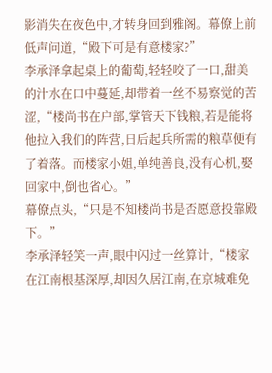影消失在夜色中,才转身回到雅阁。幕僚上前低声问道,“殿下可是有意楼家?”
李承泽拿起桌上的葡萄,轻轻咬了一口,甜美的汁水在口中蔓延,却带着一丝不易察觉的苦涩,“楼尚书在户部,掌管天下钱粮,若是能将他拉入我们的阵营,日后起兵所需的粮草便有了着落。而楼家小姐,单纯善良,没有心机,娶回家中,倒也省心。”
幕僚点头,“只是不知楼尚书是否愿意投靠殿下。”
李承泽轻笑一声,眼中闪过一丝算计,“楼家在江南根基深厚,却因久居江南,在京城难免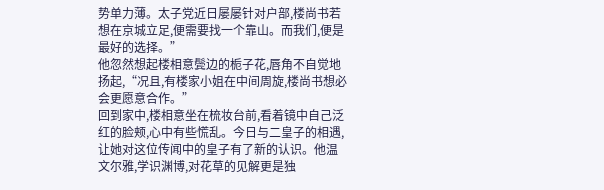势单力薄。太子党近日屡屡针对户部,楼尚书若想在京城立足,便需要找一个靠山。而我们,便是最好的选择。”
他忽然想起楼相意鬓边的栀子花,唇角不自觉地扬起,“况且,有楼家小姐在中间周旋,楼尚书想必会更愿意合作。”
回到家中,楼相意坐在梳妆台前,看着镜中自己泛红的脸颊,心中有些慌乱。今日与二皇子的相遇,让她对这位传闻中的皇子有了新的认识。他温文尔雅,学识渊博,对花草的见解更是独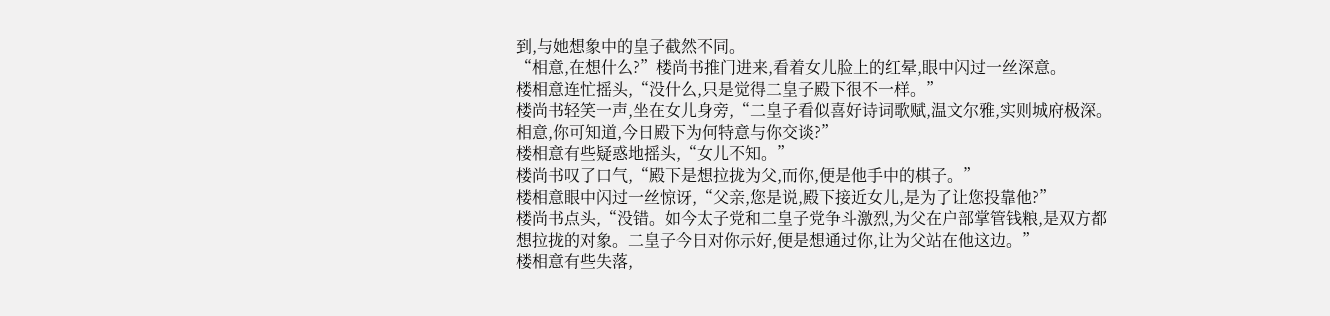到,与她想象中的皇子截然不同。
“相意,在想什么?”楼尚书推门进来,看着女儿脸上的红晕,眼中闪过一丝深意。
楼相意连忙摇头,“没什么,只是觉得二皇子殿下很不一样。”
楼尚书轻笑一声,坐在女儿身旁,“二皇子看似喜好诗词歌赋,温文尔雅,实则城府极深。相意,你可知道,今日殿下为何特意与你交谈?”
楼相意有些疑惑地摇头,“女儿不知。”
楼尚书叹了口气,“殿下是想拉拢为父,而你,便是他手中的棋子。”
楼相意眼中闪过一丝惊讶,“父亲,您是说,殿下接近女儿,是为了让您投靠他?”
楼尚书点头,“没错。如今太子党和二皇子党争斗激烈,为父在户部掌管钱粮,是双方都想拉拢的对象。二皇子今日对你示好,便是想通过你,让为父站在他这边。”
楼相意有些失落,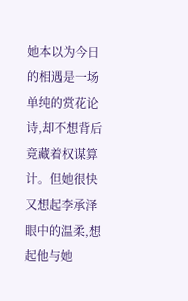她本以为今日的相遇是一场单纯的赏花论诗,却不想背后竟藏着权谋算计。但她很快又想起李承泽眼中的温柔,想起他与她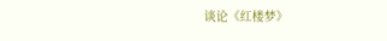谈论《红楼梦》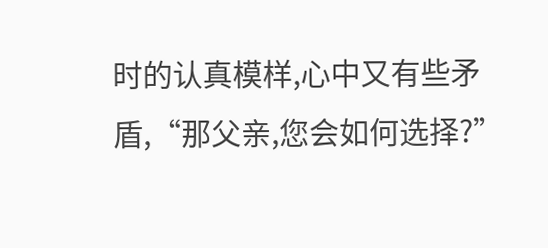时的认真模样,心中又有些矛盾,“那父亲,您会如何选择?”